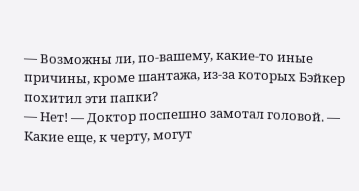— Возможны ли, по-вашему, какие-то иные причины, кроме шантажа, из-за которых Бэйкер похитил эти папки?
— Нет! — Доктор поспешно замотал головой. — Какие еще, к черту, могут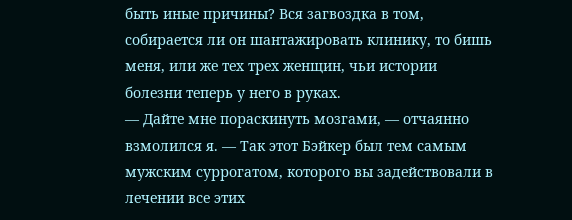быть иные причины? Вся загвоздка в том, собирается ли он шантажировать клинику, то бишь меня, или же тех трех женщин, чьи истории болезни теперь у него в руках.
— Дайте мне пораскинуть мозгами, — отчаянно взмолился я. — Так этот Бэйкер был тем самым мужским суррогатом, которого вы задействовали в лечении все этих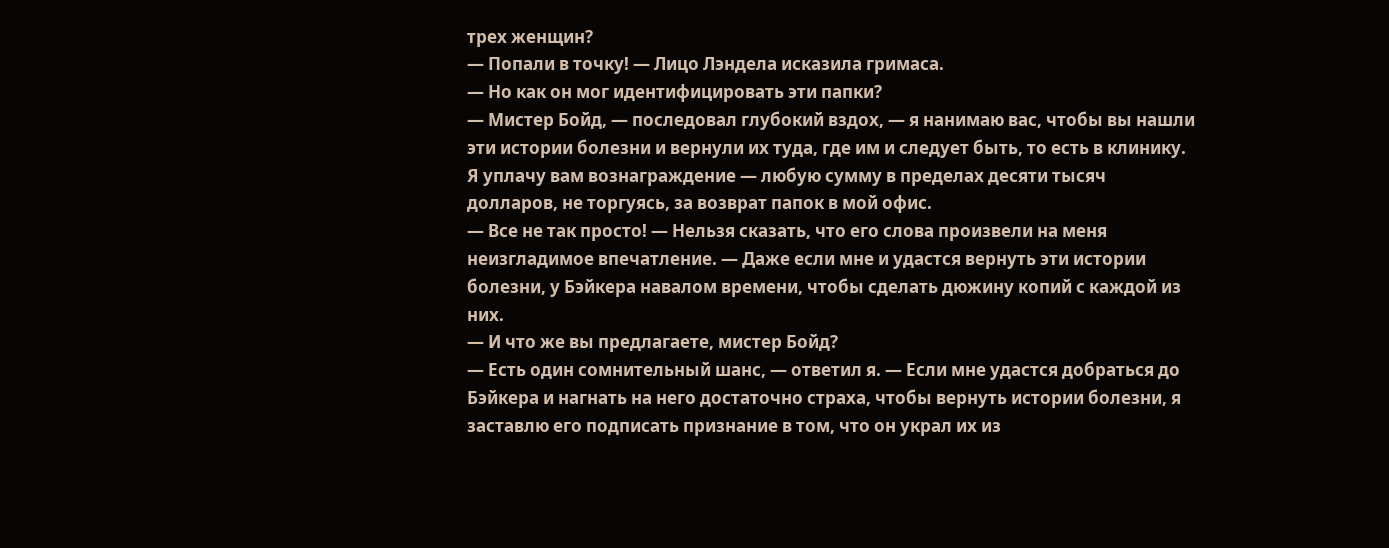трех женщин?
— Попали в точку! — Лицо Лэндела исказила гримаса.
— Но как он мог идентифицировать эти папки?
— Мистер Бойд, — последовал глубокий вздох, — я нанимаю вас, чтобы вы нашли эти истории болезни и вернули их туда, где им и следует быть, то есть в клинику. Я уплачу вам вознаграждение — любую сумму в пределах десяти тысяч долларов, не торгуясь, за возврат папок в мой офис.
— Все не так просто! — Нельзя сказать, что его слова произвели на меня неизгладимое впечатление. — Даже если мне и удастся вернуть эти истории болезни, у Бэйкера навалом времени, чтобы сделать дюжину копий с каждой из них.
— И что же вы предлагаете, мистер Бойд?
— Есть один сомнительный шанс, — ответил я. — Если мне удастся добраться до Бэйкера и нагнать на него достаточно страха, чтобы вернуть истории болезни, я заставлю его подписать признание в том, что он украл их из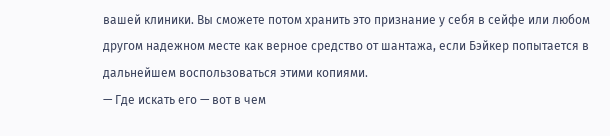вашей клиники. Вы сможете потом хранить это признание у себя в сейфе или любом другом надежном месте как верное средство от шантажа, если Бэйкер попытается в дальнейшем воспользоваться этими копиями.
— Где искать его — вот в чем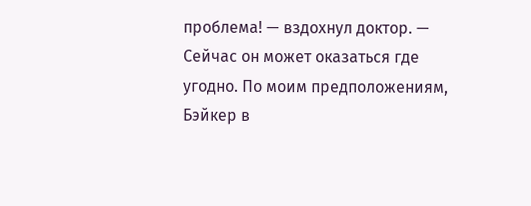проблема! — вздохнул доктор. — Сейчас он может оказаться где угодно. По моим предположениям, Бэйкер в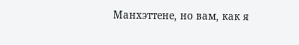Манхэттене, но вам, как я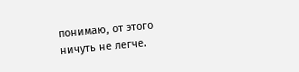понимаю, от этого ничуть не легче.